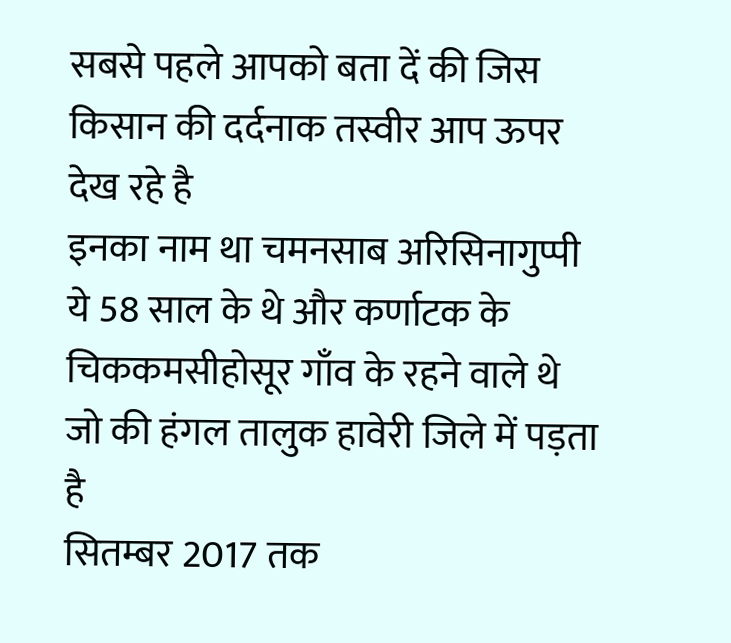सबसे पहले आपको बता दें की जिस किसान की दर्दनाक तस्वीर आप ऊपर देख रहे है
इनका नाम था चमनसाब अरिसिनागुप्पी
ये 58 साल के थे और कर्णाटक के चिककमसीहोसूर गाँव के रहने वाले थे जो की हंगल तालुक हावेरी जिले में पड़ता है
सितम्बर 2017 तक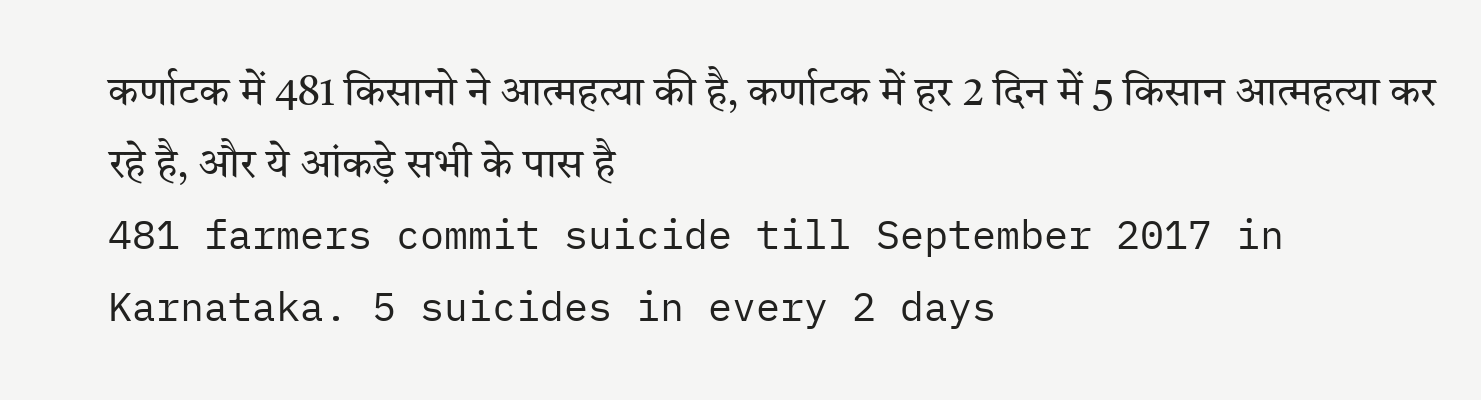कर्णाटक में 481 किसानो ने आत्महत्या की है, कर्णाटक में हर 2 दिन में 5 किसान आत्महत्या कर रहे है, और ये आंकड़े सभी के पास है
481 farmers commit suicide till September 2017 in Karnataka. 5 suicides in every 2 days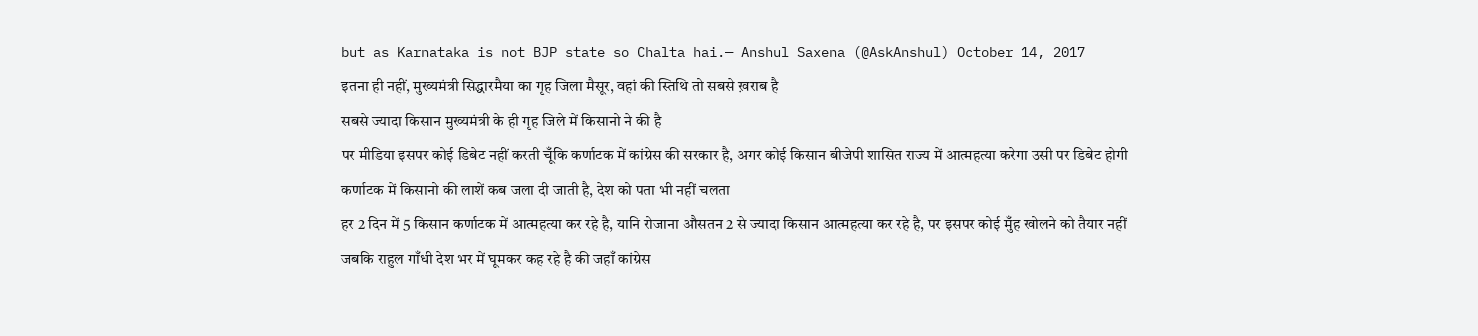but as Karnataka is not BJP state so Chalta hai.— Anshul Saxena (@AskAnshul) October 14, 2017
इतना ही नहीं, मुख्यमंत्री सिद्धारमैया का गृह जिला मैसूर, वहां की स्तिथि तो सबसे ख़राब है
सबसे ज्यादा किसान मुख्यमंत्री के ही गृह जिले में किसानो ने की है
पर मीडिया इसपर कोई डिबेट नहीं करती चूँकि कर्णाटक में कांग्रेस की सरकार है, अगर कोई किसान बीजेपी शासित राज्य में आत्महत्या करेगा उसी पर डिबेट होगी
कर्णाटक में किसानो की लाशें कब जला दी जाती है, देश को पता भी नहीं चलता
हर 2 दिन में 5 किसान कर्णाटक में आत्महत्या कर रहे है, यानि रोजाना औसतन 2 से ज्यादा किसान आत्महत्या कर रहे है, पर इसपर कोई मुँह खोलने को तैयार नहीं
जबकि राहुल गाँधी देश भर में घूमकर कह रहे है की जहाँ कांग्रेस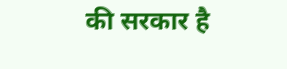की सरकार है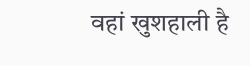वहां खुशहाली है